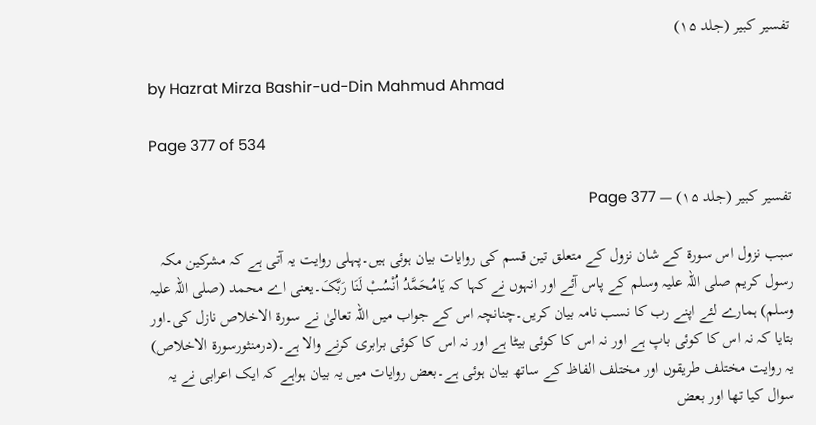تفسیر کبیر (جلد ۱۵)

by Hazrat Mirza Bashir-ud-Din Mahmud Ahmad

Page 377 of 534

تفسیر کبیر (جلد ۱۵) — Page 377

سبب نزول اس سورۃ کے شان نزول کے متعلق تین قسم کی روایات بیان ہوئی ہیں۔پہلی روایت یہ آتی ہے کہ مشرکین مکہ رسول کریم صلی اللہ علیہ وسلم کے پاس آئے اور انہوں نے کہا کہ یَامُـحَمَّدُ اُنْسُبْ لَنَا رَبَّکَ۔یعنی اے محمد (صلی اللہ علیہ وسلم) ہمارے لئے اپنے رب کا نسب نامہ بیان کریں۔چنانچہ اس کے جواب میں اللہ تعالیٰ نے سورۃ الاخلاص نازل کی۔اور بتایا کہ نہ اس کا کوئی باپ ہے اور نہ اس کا کوئی بیٹا ہے اور نہ اس کا کوئی برابری کرنے والا ہے۔(درمنثورسورۃ الاخلاص) یہ روایت مختلف طریقوں اور مختلف الفاظ کے ساتھ بیان ہوئی ہے۔بعض روایات میں یہ بیان ہواہے کہ ایک اعرابی نے یہ سوال کیا تھا اور بعض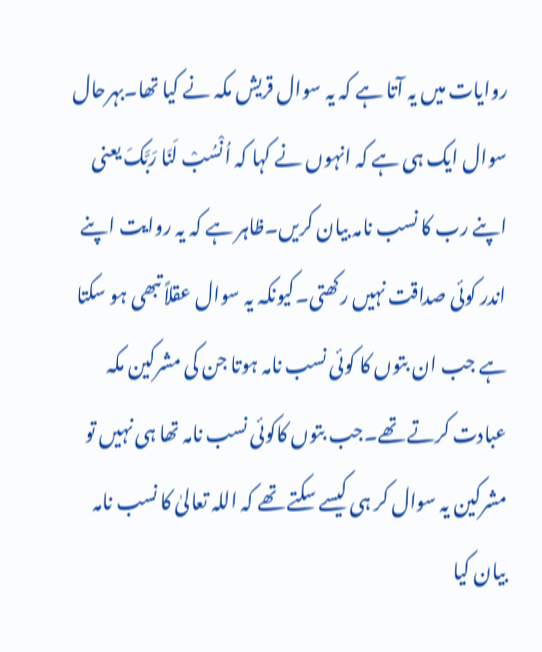روایات میں یہ آتا ہے کہ یہ سوال قریش مکہ نے کیا تھا۔بہرحال سوال ایک ہی ہے کہ انہوں نے کہا کہ اُنْسُبْ لَنَا رَبَّکَ یعنی اپنے رب کا نسب نامہ بیان کریں۔ظاہر ہے کہ یہ روایت اپنے اندر کوئی صداقت نہیں رکھتی۔کیونکہ یہ سوال عقلاً تبھی ہو سکتا ہے جب ان بتوں کا کوئی نسب نامہ ہوتا جن کی مشرکین مکہ عبادت کرتے تھے۔جب بتوں کاکوئی نسب نامہ تھا ہی نہیں تو مشرکین یہ سوال کر ہی کیسے سکتے تھے کہ اللہ تعالیٰ کا نسب نامہ بیان کیا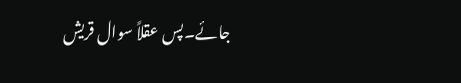جائے۔پس عقلاً سوال قریش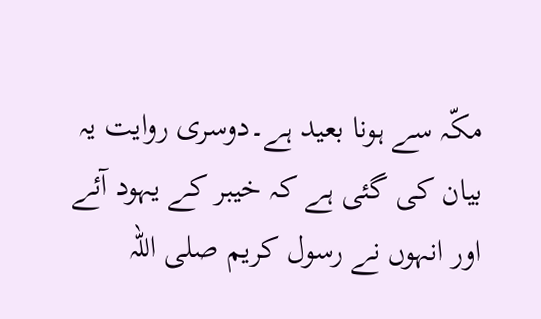مکّہ سے ہونا بعید ہے۔دوسری روایت یہ بیان کی گئی ہے کہ خیبر کے یہود آئے اور انہوں نے رسول کریم صلی اللہ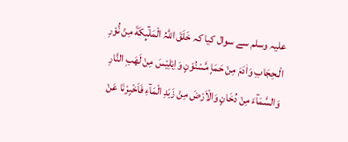علیہ وسلم سے سوال کیا کہ خَلَقَ اللّٰہُ الْمَلٰٓىِٕكَةَ مِنْ نُّوْرِ الْـحِجَابِ وَاٰدَمَ مِنْ حَمَاٍ مَّسْنُوْنٍ وَاِبْلِیْسَ مِنْ لَھَبِ النَّارِ وَالسَّمَآءَ مِنْ دُخَانٍ وَالْاَرْضَ مِنْ زَبَدِ الْمَآءِ فَاَخْبِرْنَا عَنْ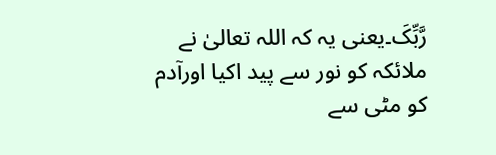رَّبِّکَ۔یعنی یہ کہ اللہ تعالیٰ نے ملائکہ کو نور سے پید اکیا اورآدم کو مٹی سے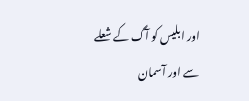اور ابلیس کو آگ کے شعلے سے اور آسمان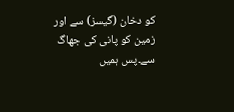کو دخان (گیسز) سے اور زمین کو پانی کی جھاگ سے۔پس ہمیں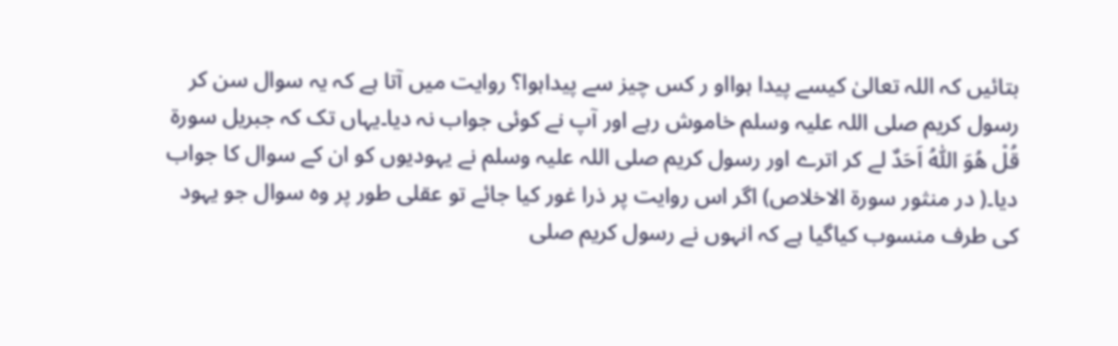بتائیں کہ اللہ تعالیٰ کیسے پیدا ہوااو ر کس چیز سے پیداہوا؟ روایت میں آتا ہے کہ یہ سوال سن کر رسول کریم صلی اللہ علیہ وسلم خاموش رہے اور آپ نے کوئی جواب نہ دیا۔یہاں تک کہ جبریل سورۃ قُلْ هُوَ اللّٰهُ اَحَدٌ لے کر اترے اور رسول کریم صلی اللہ علیہ وسلم نے یہودیوں کو ان کے سوال کا جواب دیا۔( در منثور سورۃ الاخلاص) اگر اس روایت پر ذرا غور کیا جائے تو عقلی طور پر وہ سوال جو یہود کی طرف منسوب کیاگیا ہے کہ انہوں نے رسول کریم صلی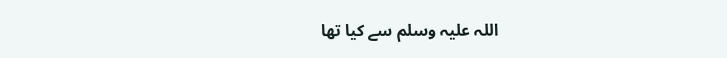اللہ علیہ وسلم سے کیا تھا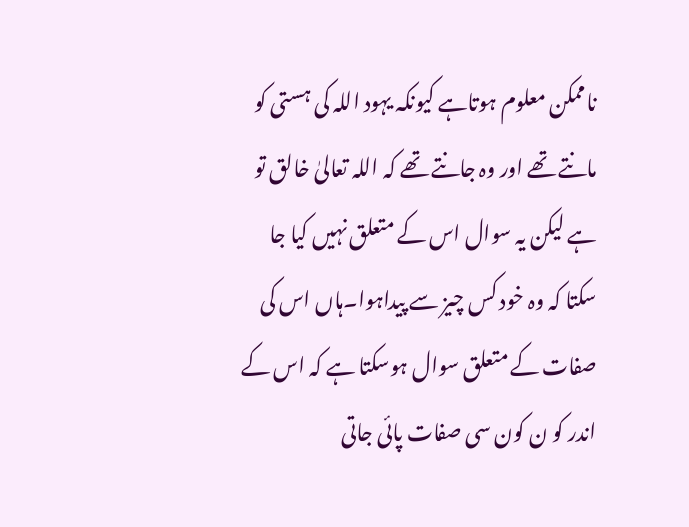ناممکن معلوم ہوتاہے کیونکہ یہود اللہ کی ہستی کو مانتے تھے اور وہ جانتے تھے کہ اللہ تعالیٰ خالق تو ہے لیکن یہ سوال اس کے متعلق نہیں کیا جا سکتا کہ وہ خود کس چیز سے پیداہوا۔ہاں اس کی صفات کے متعلق سوال ہوسکتا ہے کہ اس کے اندر کو ن کون سی صفات پائی جاتی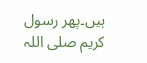ہیں۔پھر رسول کریم صلی اللہ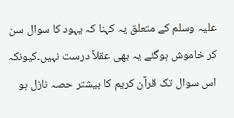علیہ وسلم کے متعلق یہ کہنا کہ یہود کا سوال سن کر خاموش ہوگئے یہ بھی عقلاً درست نہیں۔کیونکہ اس سوال تک قرآن کریم کا بیشتر حصہ نازل ہو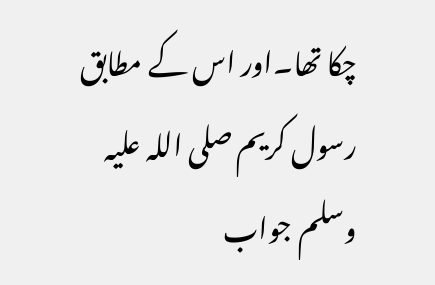چکا تھا۔اور اس کے مطابق رسول کریم صلی اللہ علیہ وسلم جواب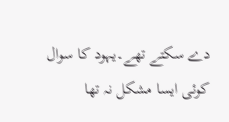دے سکتے تھے۔یہود کا سوال کوئی ایسا مشکل نہ تھا